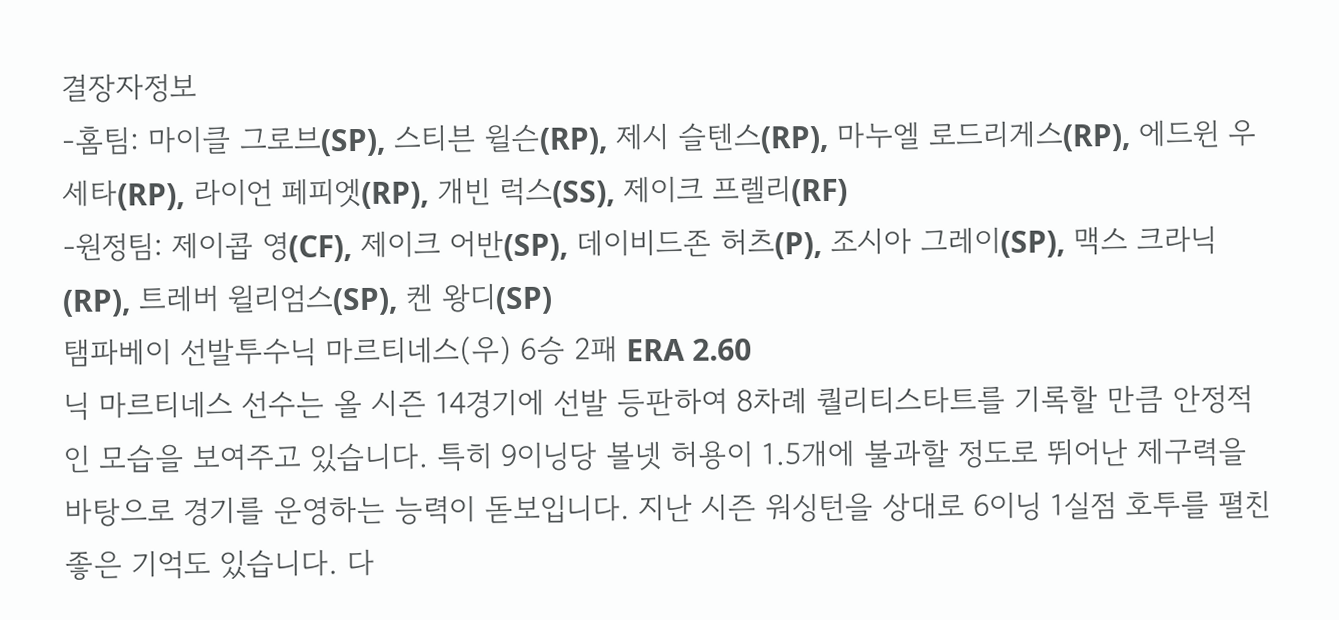결장자정보
-홈팀: 마이클 그로브(SP), 스티븐 윌슨(RP), 제시 슬텐스(RP), 마누엘 로드리게스(RP), 에드윈 우세타(RP), 라이언 페피엣(RP), 개빈 럭스(SS), 제이크 프렐리(RF)
-원정팀: 제이콥 영(CF), 제이크 어반(SP), 데이비드존 허츠(P), 조시아 그레이(SP), 맥스 크라닉 (RP), 트레버 윌리엄스(SP), 켄 왕디(SP)
탬파베이 선발투수닉 마르티네스(우) 6승 2패 ERA 2.60
닉 마르티네스 선수는 올 시즌 14경기에 선발 등판하여 8차례 퀄리티스타트를 기록할 만큼 안정적인 모습을 보여주고 있습니다. 특히 9이닝당 볼넷 허용이 1.5개에 불과할 정도로 뛰어난 제구력을 바탕으로 경기를 운영하는 능력이 돋보입니다. 지난 시즌 워싱턴을 상대로 6이닝 1실점 호투를 펼친 좋은 기억도 있습니다. 다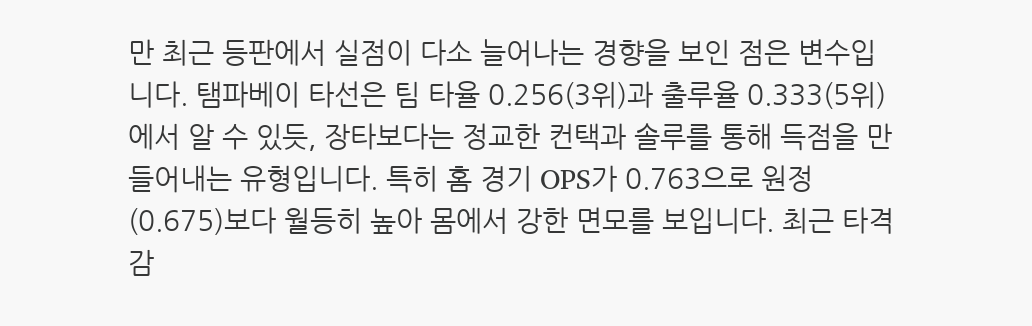만 최근 등판에서 실점이 다소 늘어나는 경향을 보인 점은 변수입니다. 탬파베이 타선은 팀 타율 0.256(3위)과 출루율 0.333(5위)에서 알 수 있듯, 장타보다는 정교한 컨택과 솔루를 통해 득점을 만들어내는 유형입니다. 특히 홈 경기 OPS가 0.763으로 원정(0.675)보다 월등히 높아 몸에서 강한 면모를 보입니다. 최근 타격감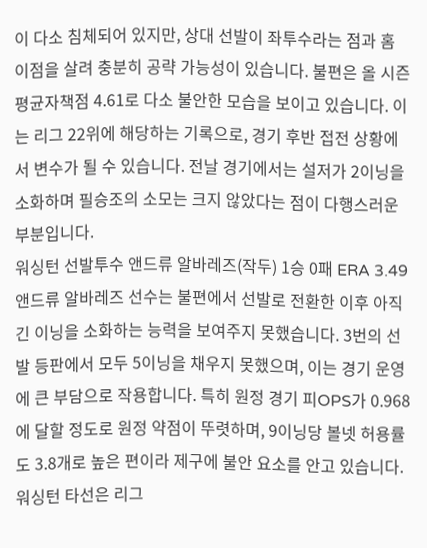이 다소 침체되어 있지만, 상대 선발이 좌투수라는 점과 홈 이점을 살려 충분히 공략 가능성이 있습니다. 불편은 올 시즌 평균자책점 4.61로 다소 불안한 모습을 보이고 있습니다. 이는 리그 22위에 해당하는 기록으로, 경기 후반 접전 상황에서 변수가 될 수 있습니다. 전날 경기에서는 설저가 2이닝을 소화하며 필승조의 소모는 크지 않았다는 점이 다행스러운 부분입니다.
워싱턴 선발투수 앤드류 알바레즈(작두) 1승 0패 ERA 3.49
앤드류 알바레즈 선수는 불편에서 선발로 전환한 이후 아직 긴 이닝을 소화하는 능력을 보여주지 못했습니다. 3번의 선발 등판에서 모두 5이닝을 채우지 못했으며, 이는 경기 운영에 큰 부담으로 작용합니다. 특히 원정 경기 피OPS가 0.968에 달할 정도로 원정 약점이 뚜렷하며, 9이닝당 볼넷 허용률도 3.8개로 높은 편이라 제구에 불안 요소를 안고 있습니다. 워싱턴 타선은 리그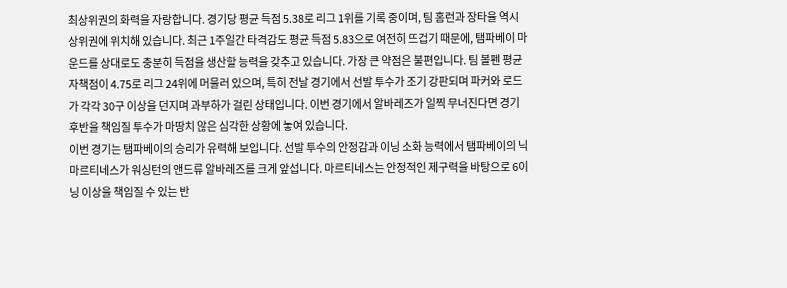최상위권의 화력을 자랑합니다. 경기당 평균 득점 5.38로 리그 1위를 기록 중이며, 팀 홈런과 장타율 역시 상위권에 위치해 있습니다. 최근 1주일간 타격감도 평균 득점 5.83으로 여전히 뜨겁기 때문에, 탬파베이 마운드를 상대로도 충분히 득점을 생산할 능력을 갖추고 있습니다. 가장 큰 약점은 불편입니다. 팀 볼펜 평균자책점이 4.75로 리그 24위에 머물러 있으며, 특히 전날 경기에서 선발 투수가 조기 강판되며 파커와 로드가 각각 30구 이상을 던지며 과부하가 걸린 상태입니다. 이번 경기에서 알바레즈가 일찍 무너진다면 경기 후반을 책임질 투수가 마땅치 않은 심각한 상황에 놓여 있습니다.
이번 경기는 탬파베이의 승리가 유력해 보입니다. 선발 투수의 안정감과 이닝 소화 능력에서 탬파베이의 닉 마르티네스가 워싱턴의 앤드류 알바레즈를 크게 앞섭니다. 마르티네스는 안정적인 제구력을 바탕으로 6이닝 이상을 책임질 수 있는 반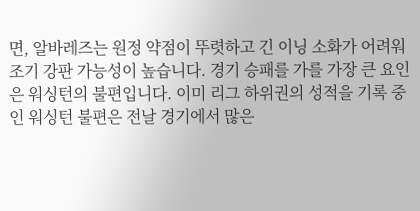면, 알바레즈는 원정 약점이 뚜렷하고 긴 이닝 소화가 어려워 조기 강판 가능성이 높습니다. 경기 승패를 가를 가장 큰 요인은 워싱턴의 불편입니다. 이미 리그 하위권의 성적을 기록 중인 워싱턴 불편은 전날 경기에서 많은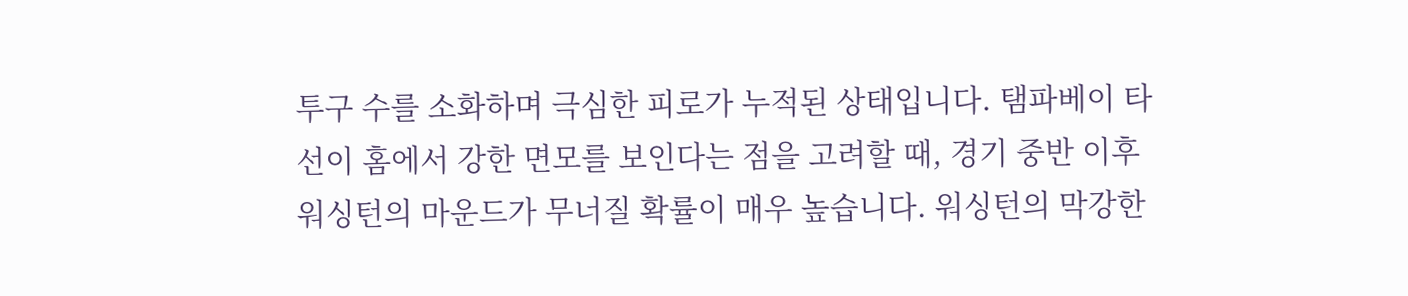투구 수를 소화하며 극심한 피로가 누적된 상태입니다. 탬파베이 타선이 홈에서 강한 면모를 보인다는 점을 고려할 때, 경기 중반 이후 워싱턴의 마운드가 무너질 확률이 매우 높습니다. 워싱턴의 막강한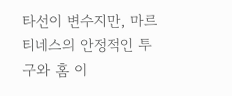타선이 변수지만, 마르티네스의 안정적인 투구와 홈 이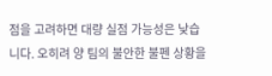점을 고려하면 대량 실점 가능성은 낮습니다. 오히려 양 팀의 불안한 불펜 상황을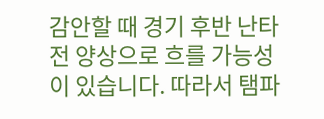감안할 때 경기 후반 난타전 양상으로 흐를 가능성이 있습니다. 따라서 탬파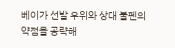베이가 선발 우위와 상대 불펜의 약점을 공략해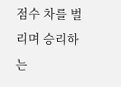점수 차를 벌리며 승리하는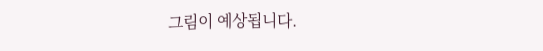그림이 예상됩니다.